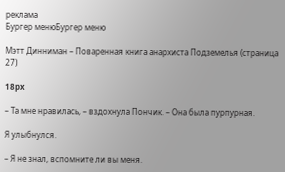реклама
Бургер менюБургер меню

Мэтт Динниман – Поваренная книга анархиста Подземелья (страница 27)

18px

– Та мне нравилась, – вздохнула Пончик. – Она была пурпурная.

Я улыбнулся.

– Я не знал, вспомните ли вы меня.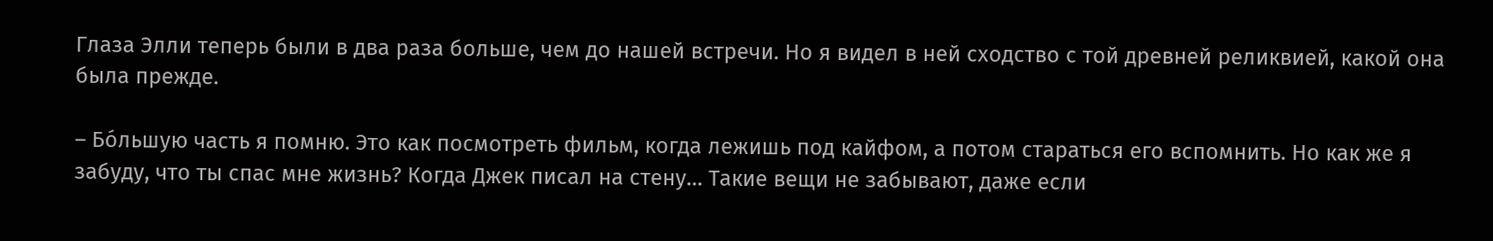Глаза Элли теперь были в два раза больше, чем до нашей встречи. Но я видел в ней сходство с той древней реликвией, какой она была прежде.

– Бóльшую часть я помню. Это как посмотреть фильм, когда лежишь под кайфом, а потом стараться его вспомнить. Но как же я забуду, что ты спас мне жизнь? Когда Джек писал на стену… Такие вещи не забывают, даже если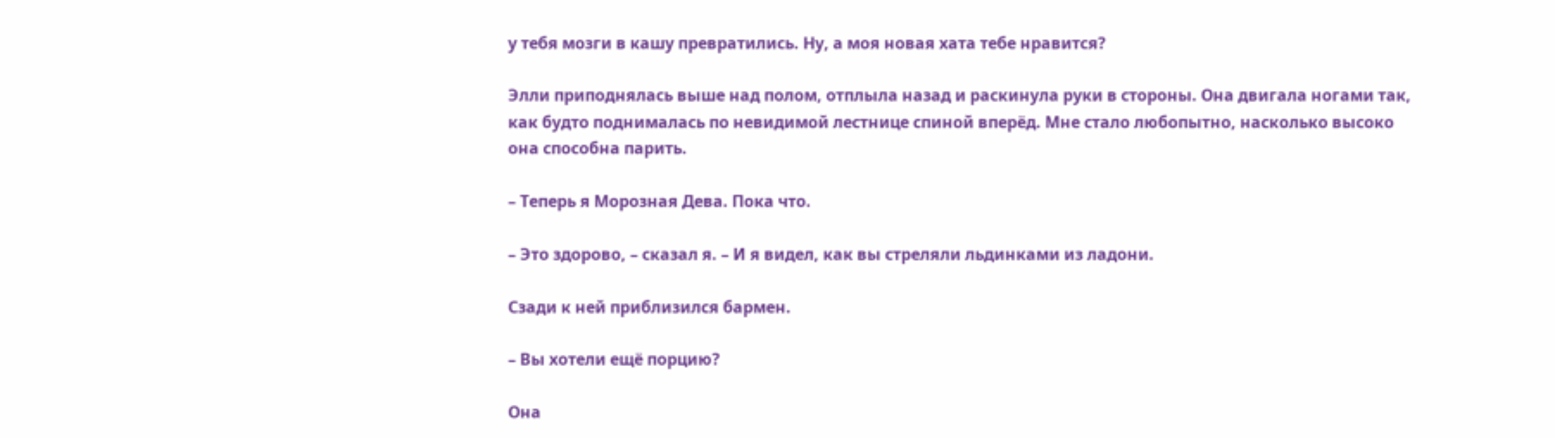у тебя мозги в кашу превратились. Ну, а моя новая хата тебе нравится?

Элли приподнялась выше над полом, отплыла назад и раскинула руки в стороны. Она двигала ногами так, как будто поднималась по невидимой лестнице спиной вперёд. Мне стало любопытно, насколько высоко она способна парить.

– Теперь я Морозная Дева. Пока что.

– Это здорово, – сказал я. – И я видел, как вы стреляли льдинками из ладони.

Сзади к ней приблизился бармен.

– Вы хотели ещё порцию?

Она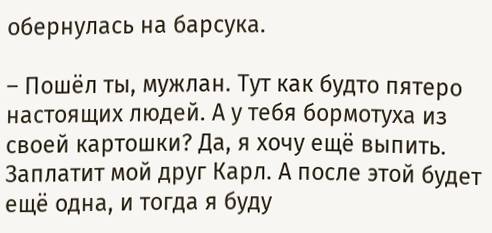обернулась на барсука.

– Пошёл ты, мужлан. Тут как будто пятеро настоящих людей. А у тебя бормотуха из своей картошки? Да, я хочу ещё выпить. Заплатит мой друг Карл. А после этой будет ещё одна, и тогда я буду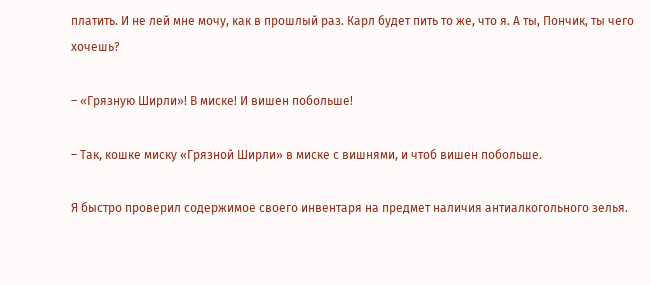платить. И не лей мне мочу, как в прошлый раз. Карл будет пить то же, что я. А ты, Пончик, ты чего хочешь?

– «Грязную Ширли»! В миске! И вишен побольше!

– Так, кошке миску «Грязной Ширли» в миске с вишнями, и чтоб вишен побольше.

Я быстро проверил содержимое своего инвентаря на предмет наличия антиалкогольного зелья.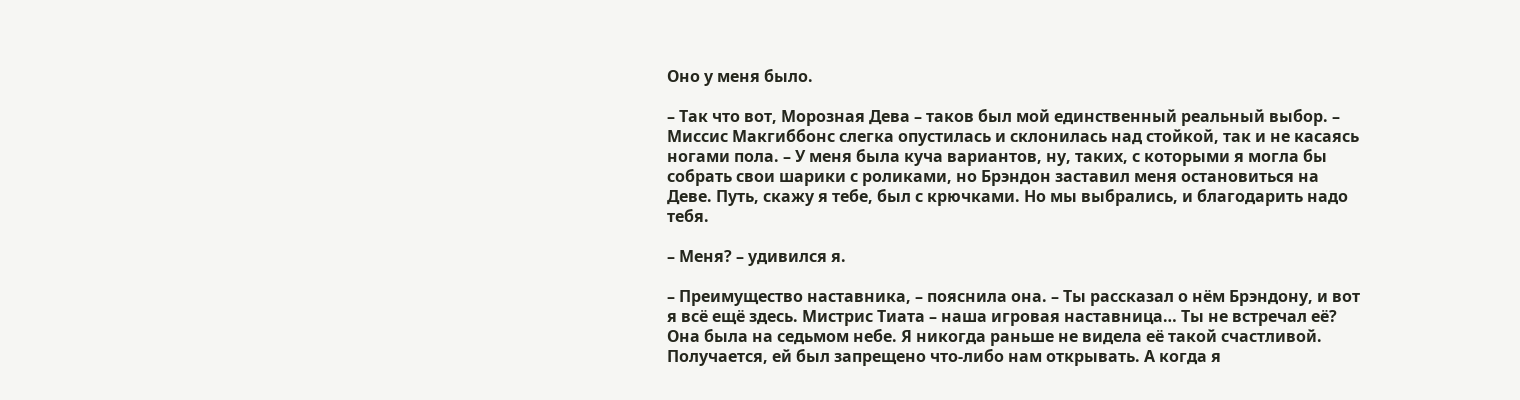Оно у меня было.

– Так что вот, Морозная Дева – таков был мой единственный реальный выбор. – Миссис Макгиббонс слегка опустилась и склонилась над стойкой, так и не касаясь ногами пола. – У меня была куча вариантов, ну, таких, с которыми я могла бы собрать свои шарики с роликами, но Брэндон заставил меня остановиться на Деве. Путь, скажу я тебе, был с крючками. Но мы выбрались, и благодарить надо тебя.

– Меня? – удивился я.

– Преимущество наставника, – пояснила она. – Ты рассказал о нём Брэндону, и вот я всё ещё здесь. Мистрис Тиата – наша игровая наставница… Ты не встречал её? Она была на седьмом небе. Я никогда раньше не видела её такой счастливой. Получается, ей был запрещено что-либо нам открывать. А когда я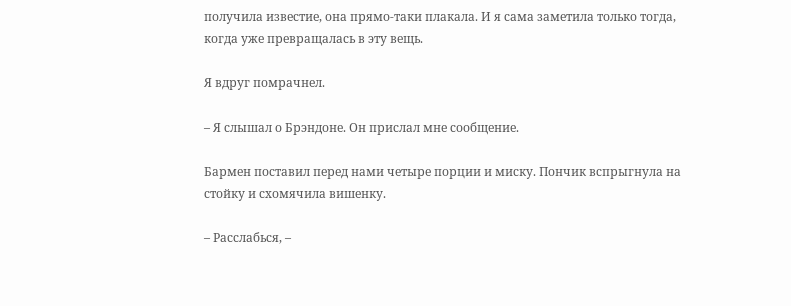получила известие, она прямо-таки плакала. И я сама заметила только тогда, когда уже превращалась в эту вещь.

Я вдруг помрачнел.

– Я слышал о Брэндоне. Он прислал мне сообщение.

Бармен поставил перед нами четыре порции и миску. Пончик вспрыгнула на стойку и схомячила вишенку.

– Расслабься, –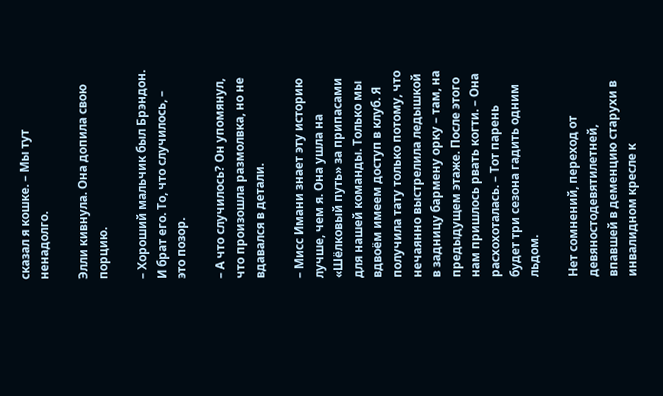сказал я кошке. – Мы тут ненадолго.

Элли кивнула. Она допила свою порцию.

– Хороший мальчик был Брэндон. И брат его. То, что случилось, – это позор.

– А что случилось? Он упомянул, что произошла размолвка, но не вдавался в детали.

– Мисс Имани знает эту историю лучше, чем я. Она ушла на «Шёлковый путь» за припасами для нашей команды. Только мы вдвоём имеем доступ в клуб. Я получила тату только потому, что нечаянно выстрелила ледышкой в задницу бармену орку – там, на предыдущем этаже. После этого нам пришлось рвать когти. – Она расхохоталась. – Тот парень будет три сезона гадить одним льдом.

Нет сомнений, переход от девяностодевятилетней, впавшей в деменцию старухи в инвалидном кресле к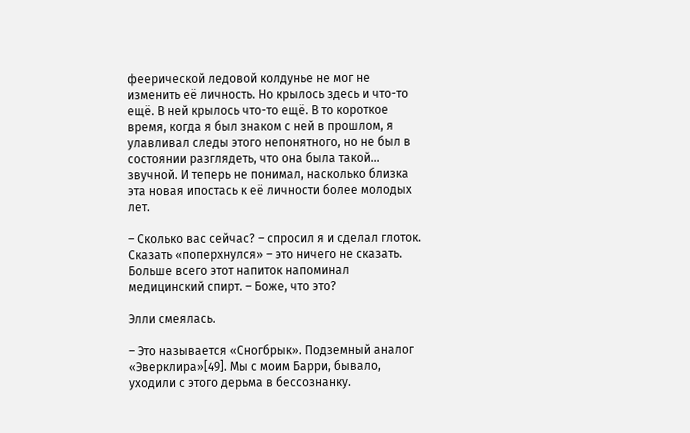феерической ледовой колдунье не мог не изменить её личность. Но крылось здесь и что-то ещё. В ней крылось что-то ещё. В то короткое время, когда я был знаком с ней в прошлом, я улавливал следы этого непонятного, но не был в состоянии разглядеть, что она была такой… звучной. И теперь не понимал, насколько близка эта новая ипостась к её личности более молодых лет.

– Сколько вас сейчас? – спросил я и сделал глоток. Сказать «поперхнулся» – это ничего не сказать. Больше всего этот напиток напоминал медицинский спирт. – Боже, что это?

Элли смеялась.

– Это называется «Сногбрык». Подземный аналог «Эверклира»[49]. Мы с моим Барри, бывало, уходили с этого дерьма в бессознанку.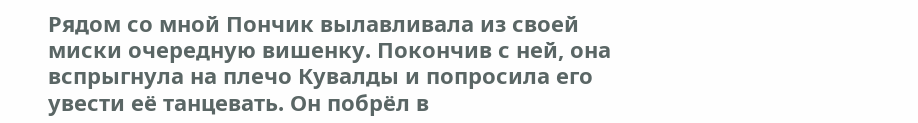Рядом со мной Пончик вылавливала из своей миски очередную вишенку. Покончив с ней, она вспрыгнула на плечо Кувалды и попросила его увести её танцевать. Он побрёл в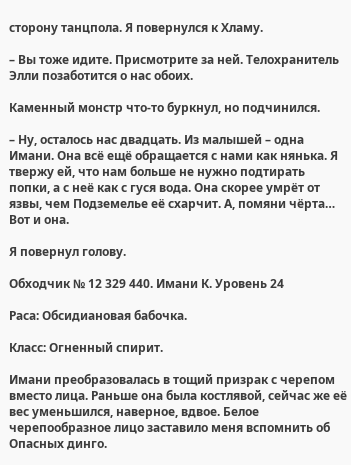сторону танцпола. Я повернулся к Хламу.

– Вы тоже идите. Присмотрите за ней. Телохранитель Элли позаботится о нас обоих.

Каменный монстр что-то буркнул, но подчинился.

– Ну, осталось нас двадцать. Из малышей – одна Имани. Она всё ещё обращается с нами как нянька. Я твержу ей, что нам больше не нужно подтирать попки, а с неё как с гуся вода. Она скорее умрёт от язвы, чем Подземелье её схарчит. А, помяни чёрта… Вот и она.

Я повернул голову.

Обходчик № 12 329 440. Имани К. Уровень 24

Раса: Обсидиановая бабочка.

Класс: Огненный спирит.

Имани преобразовалась в тощий призрак с черепом вместо лица. Раньше она была костлявой, сейчас же её вес уменьшился, наверное, вдвое. Белое черепообразное лицо заставило меня вспомнить об Опасных динго.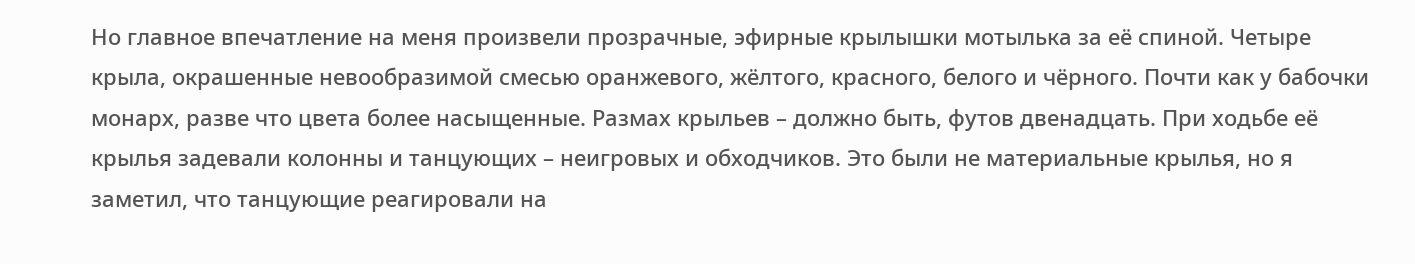Но главное впечатление на меня произвели прозрачные, эфирные крылышки мотылька за её спиной. Четыре крыла, окрашенные невообразимой смесью оранжевого, жёлтого, красного, белого и чёрного. Почти как у бабочки монарх, разве что цвета более насыщенные. Размах крыльев – должно быть, футов двенадцать. При ходьбе её крылья задевали колонны и танцующих – неигровых и обходчиков. Это были не материальные крылья, но я заметил, что танцующие реагировали на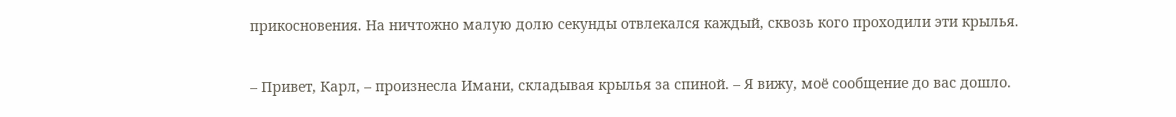прикосновения. На ничтожно малую долю секунды отвлекался каждый, сквозь кого проходили эти крылья.

– Привет, Карл, – произнесла Имани, складывая крылья за спиной. – Я вижу, моё сообщение до вас дошло.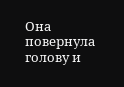Она повернула голову и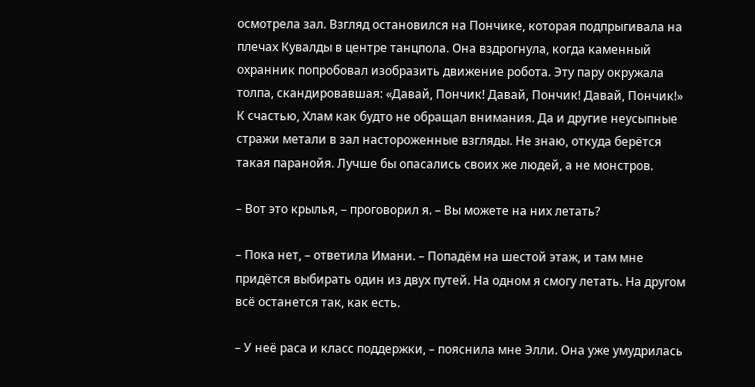осмотрела зал. Взгляд остановился на Пончике, которая подпрыгивала на плечах Кувалды в центре танцпола. Она вздрогнула, когда каменный охранник попробовал изобразить движение робота. Эту пару окружала толпа, скандировавшая: «Давай, Пончик! Давай, Пончик! Давай, Пончик!» К счастью, Хлам как будто не обращал внимания. Да и другие неусыпные стражи метали в зал настороженные взгляды. Не знаю, откуда берётся такая паранойя. Лучше бы опасались своих же людей, а не монстров.

– Вот это крылья, – проговорил я. – Вы можете на них летать?

– Пока нет, – ответила Имани. – Попадём на шестой этаж, и там мне придётся выбирать один из двух путей. На одном я смогу летать. На другом всё останется так, как есть.

– У неё раса и класс поддержки, – пояснила мне Элли. Она уже умудрилась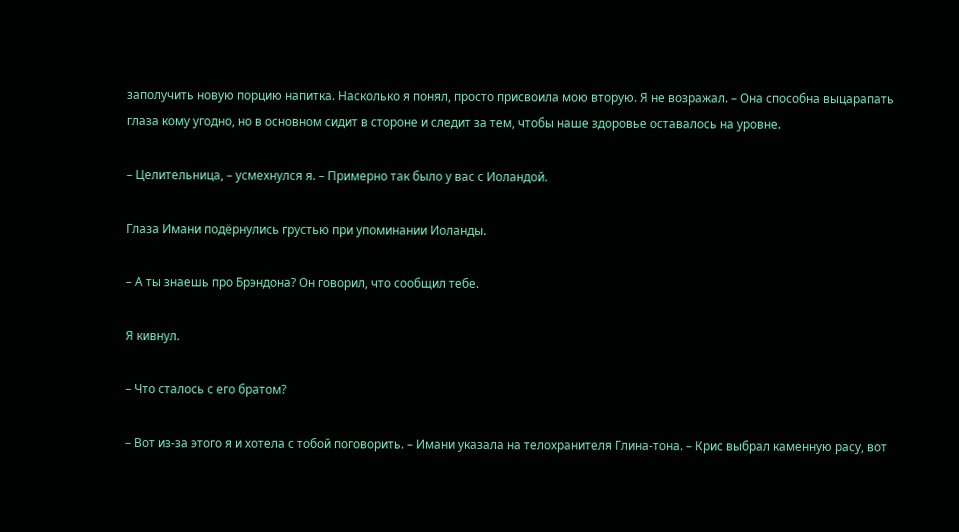заполучить новую порцию напитка. Насколько я понял, просто присвоила мою вторую. Я не возражал. – Она способна выцарапать глаза кому угодно, но в основном сидит в стороне и следит за тем, чтобы наше здоровье оставалось на уровне.

– Целительница, – усмехнулся я. – Примерно так было у вас с Иоландой.

Глаза Имани подёрнулись грустью при упоминании Иоланды.

– А ты знаешь про Брэндона? Он говорил, что сообщил тебе.

Я кивнул.

– Что сталось с его братом?

– Вот из-за этого я и хотела с тобой поговорить. – Имани указала на телохранителя Глина-тона. – Крис выбрал каменную расу, вот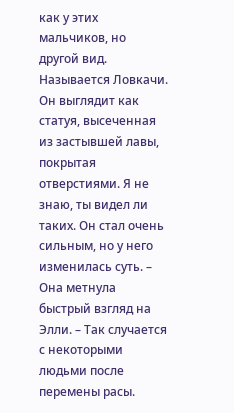как у этих мальчиков, но другой вид. Называется Ловкачи. Он выглядит как статуя, высеченная из застывшей лавы, покрытая отверстиями. Я не знаю, ты видел ли таких. Он стал очень сильным, но у него изменилась суть. – Она метнула быстрый взгляд на Элли. – Так случается с некоторыми людьми после перемены расы.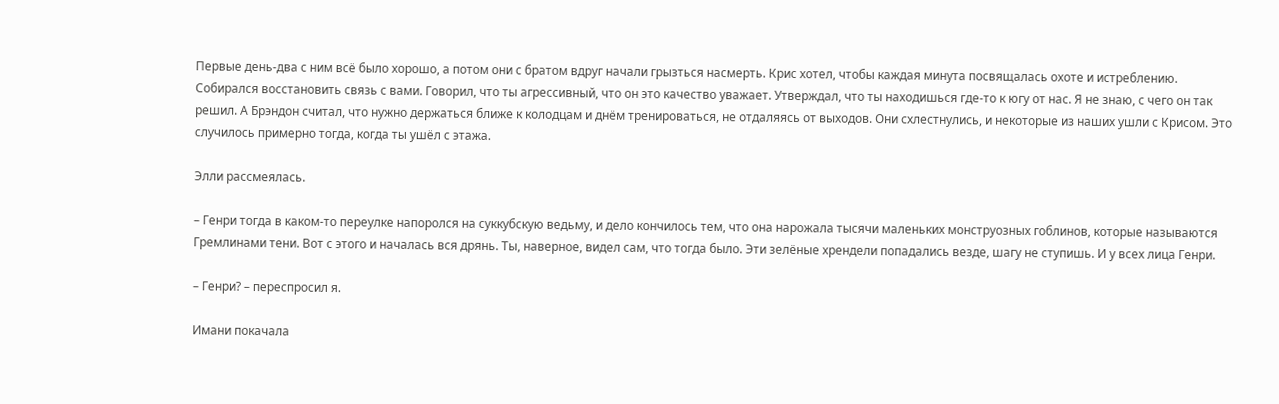Первые день-два с ним всё было хорошо, а потом они с братом вдруг начали грызться насмерть. Крис хотел, чтобы каждая минута посвящалась охоте и истреблению. Собирался восстановить связь с вами. Говорил, что ты агрессивный, что он это качество уважает. Утверждал, что ты находишься где-то к югу от нас. Я не знаю, с чего он так решил. А Брэндон считал, что нужно держаться ближе к колодцам и днём тренироваться, не отдаляясь от выходов. Они схлестнулись, и некоторые из наших ушли с Крисом. Это случилось примерно тогда, когда ты ушёл с этажа.

Элли рассмеялась.

– Генри тогда в каком-то переулке напоролся на суккубскую ведьму, и дело кончилось тем, что она нарожала тысячи маленьких монструозных гоблинов, которые называются Гремлинами тени. Вот с этого и началась вся дрянь. Ты, наверное, видел сам, что тогда было. Эти зелёные хрендели попадались везде, шагу не ступишь. И у всех лица Генри.

– Генри? – переспросил я.

Имани покачала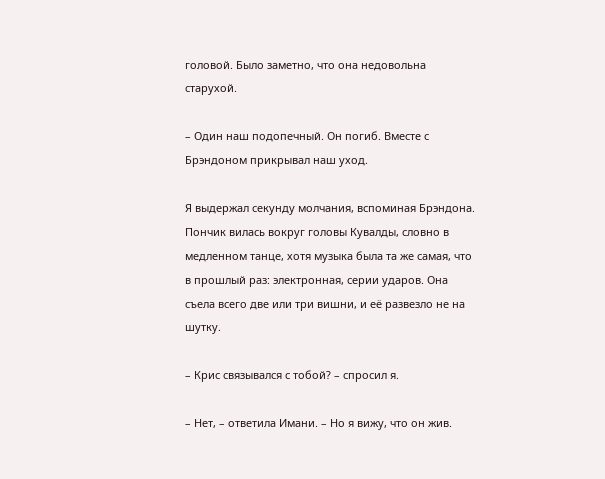головой. Было заметно, что она недовольна старухой.

– Один наш подопечный. Он погиб. Вместе с Брэндоном прикрывал наш уход.

Я выдержал секунду молчания, вспоминая Брэндона. Пончик вилась вокруг головы Кувалды, словно в медленном танце, хотя музыка была та же самая, что в прошлый раз: электронная, серии ударов. Она съела всего две или три вишни, и её развезло не на шутку.

– Крис связывался с тобой? – спросил я.

– Нет, – ответила Имани. – Но я вижу, что он жив.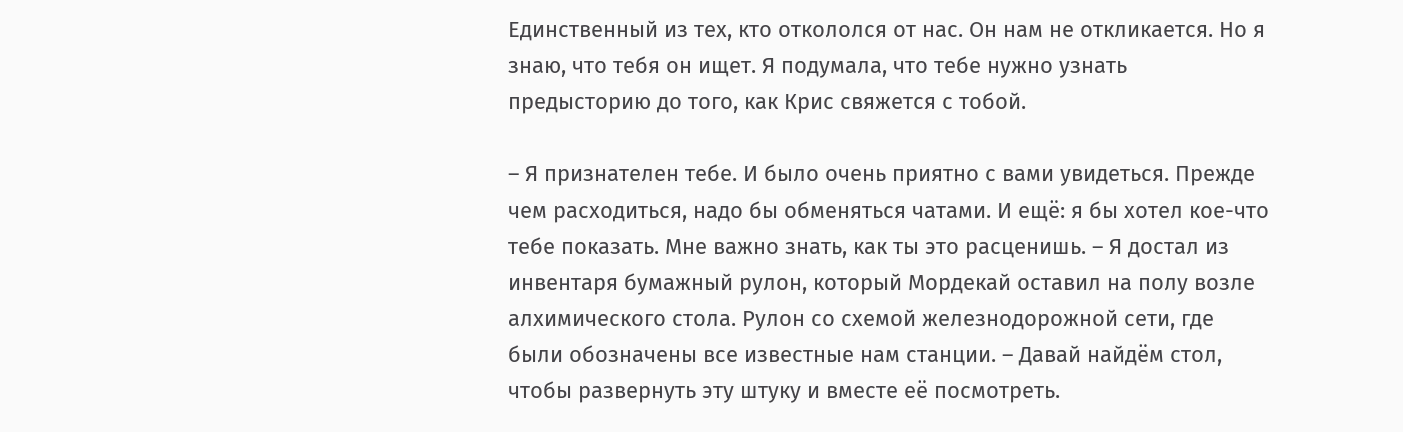Единственный из тех, кто откололся от нас. Он нам не откликается. Но я знаю, что тебя он ищет. Я подумала, что тебе нужно узнать предысторию до того, как Крис свяжется с тобой.

– Я признателен тебе. И было очень приятно с вами увидеться. Прежде чем расходиться, надо бы обменяться чатами. И ещё: я бы хотел кое-что тебе показать. Мне важно знать, как ты это расценишь. – Я достал из инвентаря бумажный рулон, который Мордекай оставил на полу возле алхимического стола. Рулон со схемой железнодорожной сети, где были обозначены все известные нам станции. – Давай найдём стол, чтобы развернуть эту штуку и вместе её посмотреть.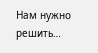Нам нужно решить…